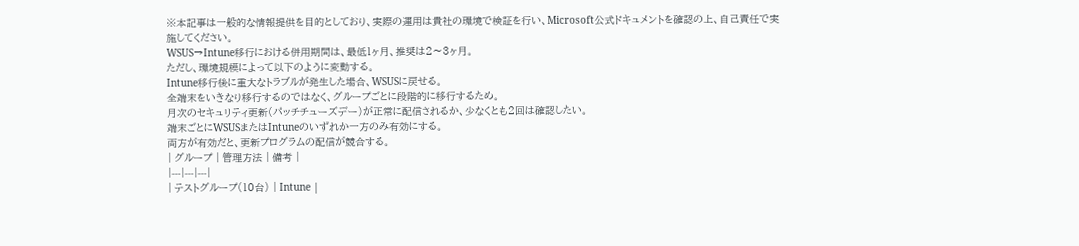※本記事は一般的な情報提供を目的としており、実際の運用は貴社の環境で検証を行い、Microsoft公式ドキュメントを確認の上、自己責任で実施してください。
WSUS→Intune移行における併用期間は、最低1ヶ月、推奨は2〜3ヶ月。
ただし、環境規模によって以下のように変動する。
Intune移行後に重大なトラブルが発生した場合、WSUSに戻せる。
全端末をいきなり移行するのではなく、グループごとに段階的に移行するため。
月次のセキュリティ更新(パッチチューズデー)が正常に配信されるか、少なくとも2回は確認したい。
端末ごとにWSUSまたはIntuneのいずれか一方のみ有効にする。
両方が有効だと、更新プログラムの配信が競合する。
| グループ | 管理方法 | 備考 |
|---|---|---|
| テストグループ(10台) | Intune |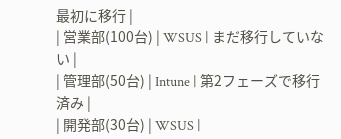最初に移行 |
| 営業部(100台) | WSUS | まだ移行していない |
| 管理部(50台) | Intune | 第2フェーズで移行済み |
| 開発部(30台) | WSUS |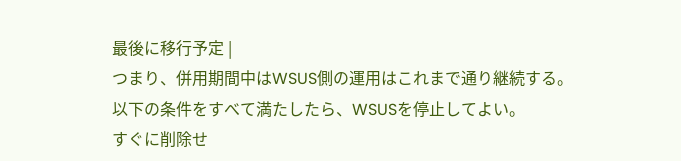最後に移行予定 |
つまり、併用期間中はWSUS側の運用はこれまで通り継続する。
以下の条件をすべて満たしたら、WSUSを停止してよい。
すぐに削除せ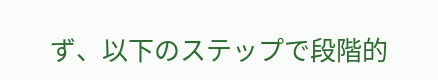ず、以下のステップで段階的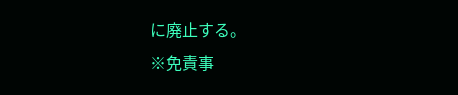に廃止する。
※免責事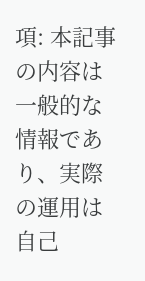項: 本記事の内容は一般的な情報であり、実際の運用は自己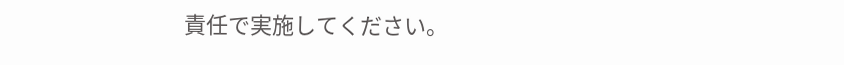責任で実施してください。